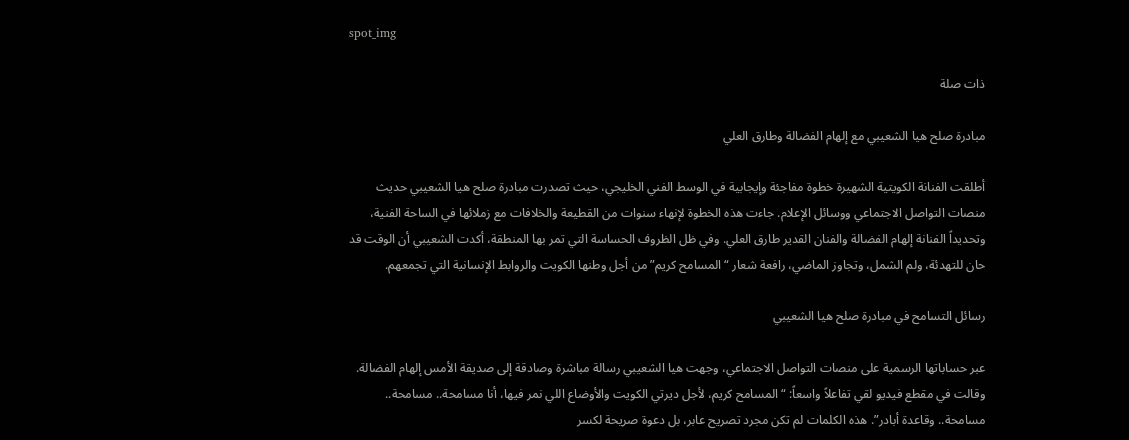spot_img

ذات صلة

مبادرة صلح هيا الشعيبي مع إلهام الفضالة وطارق العلي

أطلقت الفنانة الكويتية الشهيرة خطوة مفاجئة وإيجابية في الوسط الفني الخليجي، حيث تصدرت مبادرة صلح هيا الشعيبي حديث منصات التواصل الاجتماعي ووسائل الإعلام. جاءت هذه الخطوة لإنهاء سنوات من القطيعة والخلافات مع زملائها في الساحة الفنية، وتحديداً الفنانة إلهام الفضالة والفنان القدير طارق العلي. وفي ظل الظروف الحساسة التي تمر بها المنطقة، أكدت الشعيبي أن الوقت قد حان للتهدئة، ولم الشمل، وتجاوز الماضي، رافعة شعار “المسامح كريم” من أجل وطنها الكويت والروابط الإنسانية التي تجمعهم.

رسائل التسامح في مبادرة صلح هيا الشعيبي

عبر حساباتها الرسمية على منصات التواصل الاجتماعي، وجهت هيا الشعيبي رسالة مباشرة وصادقة إلى صديقة الأمس إلهام الفضالة. وقالت في مقطع فيديو لقي تفاعلاً واسعاً: “المسامح كريم، لأجل ديرتي الكويت والأوضاع اللي نمر فيها، أنا مسامحة.. مسامحة.. مسامحة.. وقاعدة أبادر”. هذه الكلمات لم تكن مجرد تصريح عابر، بل دعوة صريحة لكسر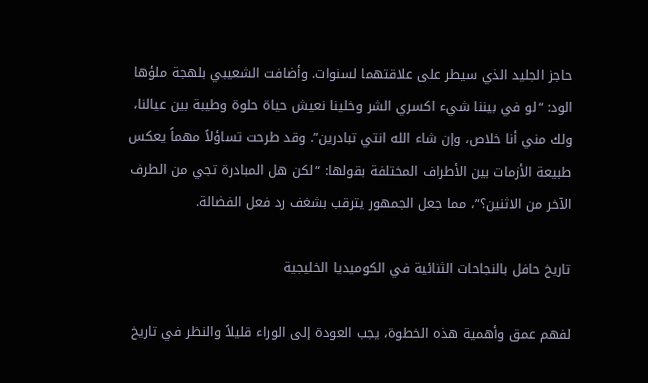حاجز الجليد الذي سيطر على علاقتهما لسنوات. وأضافت الشعيبي بلهجة ملؤها الود: “لو في بيننا شيء اكسري الشر وخلينا نعيش حياة حلوة وطيبة بين عيالنا، ولك مني أنا خلاص، وإن شاء الله انتي تبادرين”. وقد طرحت تساؤلاً مهماً يعكس طبيعة الأزمات بين الأطراف المختلفة بقولها: “لكن هل المبادرة تجي من الطرف الآخر من الاثنين؟”، مما جعل الجمهور يترقب بشغف رد فعل الفضالة.

تاريخ حافل بالنجاحات الثنائية في الكوميديا الخليجية

لفهم عمق وأهمية هذه الخطوة، يجب العودة إلى الوراء قليلاً والنظر في تاريخ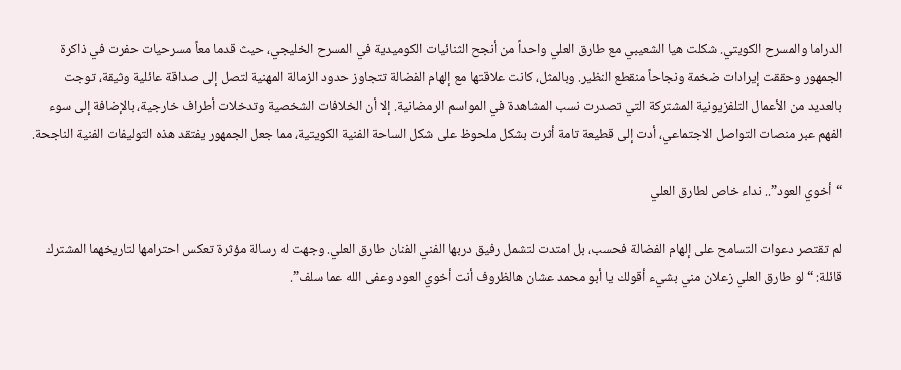الدراما والمسرح الكويتي. شكلت هيا الشعيبي مع طارق العلي واحداً من أنجح الثنائيات الكوميدية في المسرح الخليجي، حيث قدما معاً مسرحيات حفرت في ذاكرة الجمهور وحققت إيرادات ضخمة ونجاحاً منقطع النظير. وبالمثل، كانت علاقتها مع إلهام الفضالة تتجاوز حدود الزمالة المهنية لتصل إلى صداقة عائلية وثيقة، توجت بالعديد من الأعمال التلفزيونية المشتركة التي تصدرت نسب المشاهدة في المواسم الرمضانية. إلا أن الخلافات الشخصية وتدخلات أطراف خارجية، بالإضافة إلى سوء الفهم عبر منصات التواصل الاجتماعي، أدت إلى قطيعة تامة أثرت بشكل ملحوظ على شكل الساحة الفنية الكويتية، مما جعل الجمهور يفتقد هذه التوليفات الفنية الناجحة.

“أخوي العود”.. نداء خاص لطارق العلي

لم تقتصر دعوات التسامح على إلهام الفضالة فحسب، بل امتدت لتشمل رفيق دربها الفني الفنان طارق العلي. وجهت له رسالة مؤثرة تعكس احترامها لتاريخهما المشترك قائلة: “لو طارق العلي زعلان مني بشيء أقولك يا أبو محمد عشان هالظروف أنت أخوي العود وعفى الله عما سلف”.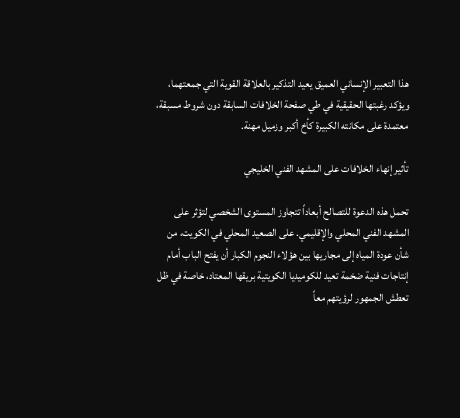هذا التعبير الإنساني العميق يعيد التذكير بالعلاقة القوية التي جمعتهما، ويؤكد رغبتها الحقيقية في طي صفحة الخلافات السابقة دون شروط مسبقة، معتمدة على مكانته الكبيرة كأخ أكبر وزميل مهنة.

تأثير إنهاء الخلافات على المشهد الفني الخليجي

تحمل هذه الدعوة للتصالح أبعاداً تتجاوز المستوى الشخصي لتؤثر على المشهد الفني المحلي والإقليمي. على الصعيد المحلي في الكويت، من شأن عودة المياه إلى مجاريها بين هؤلاء النجوم الكبار أن يفتح الباب أمام إنتاجات فنية ضخمة تعيد للكوميديا الكويتية بريقها المعتاد، خاصة في ظل تعطش الجمهور لرؤيتهم معاً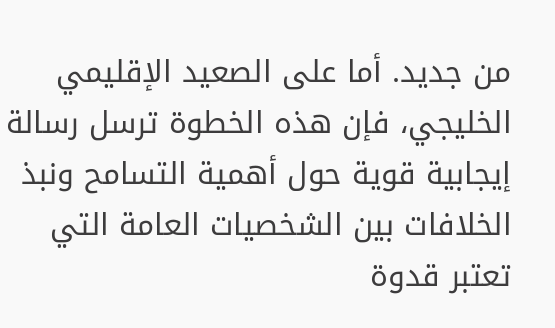من جديد. أما على الصعيد الإقليمي الخليجي، فإن هذه الخطوة ترسل رسالة إيجابية قوية حول أهمية التسامح ونبذ الخلافات بين الشخصيات العامة التي تعتبر قدوة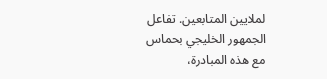لملايين المتابعين. تفاعل الجمهور الخليجي بحماس مع هذه المبادرة،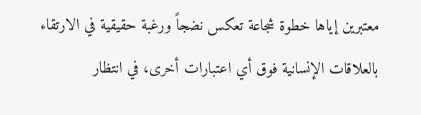معتبرين إياها خطوة شجاعة تعكس نضجاً ورغبة حقيقية في الارتقاء بالعلاقات الإنسانية فوق أي اعتبارات أخرى، في انتظار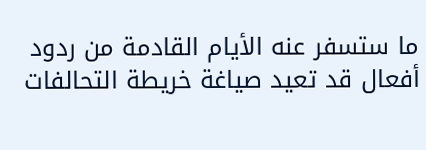ما ستسفر عنه الأيام القادمة من ردود أفعال قد تعيد صياغة خريطة التحالفات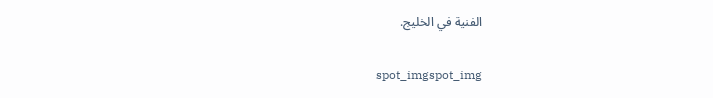الفنية في الخليج.

spot_imgspot_img